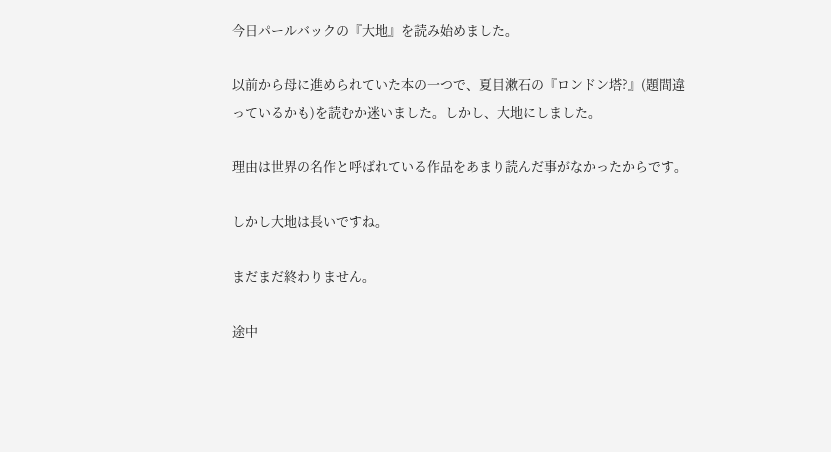今日パールバックの『大地』を読み始めました。

以前から母に進められていた本の一つで、夏目漱石の『ロンドン塔?』(題間違っているかも)を読むか迷いました。しかし、大地にしました。

理由は世界の名作と呼ばれている作品をあまり読んだ事がなかったからです。

しかし大地は長いですね。

まだまだ終わりません。

途中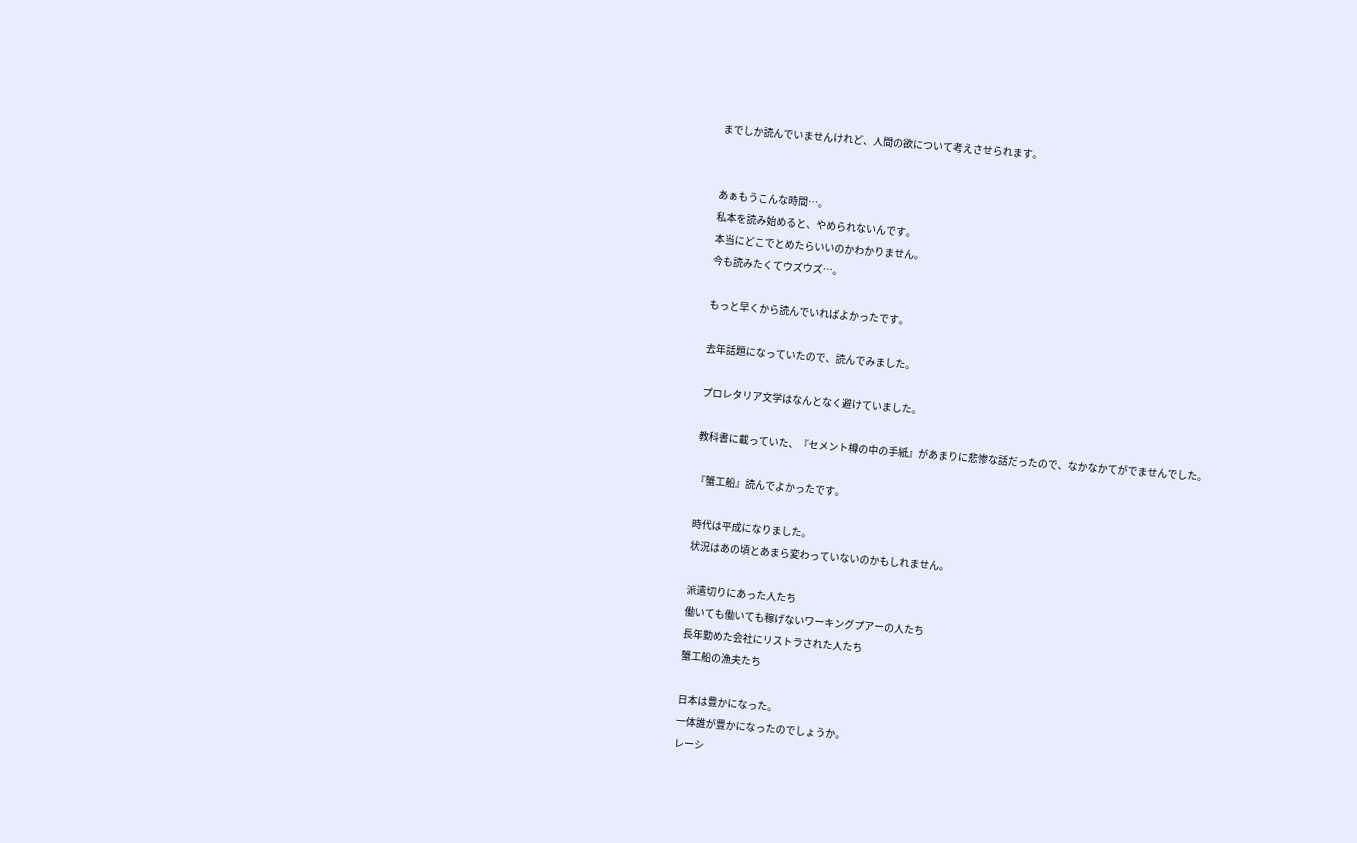までしか読んでいませんけれど、人間の欲について考えさせられます。


あぁもうこんな時間…。
私本を読み始めると、やめられないんです。
本当にどこでとめたらいいのかわかりません。
今も読みたくてウズウズ…。

もっと早くから読んでいればよかったです。

去年話題になっていたので、読んでみました。

プロレタリア文学はなんとなく避けていました。

教科書に載っていた、『セメント樽の中の手紙』があまりに悲惨な話だったので、なかなかてがでませんでした。

『蟹工船』読んでよかったです。

時代は平成になりました。
状況はあの頃とあまら変わっていないのかもしれません。

派遣切りにあった人たち
働いても働いても稼げないワーキングプアーの人たち
長年勤めた会社にリストラされた人たち
蟹工船の漁夫たち

日本は豊かになった。
一体誰が豊かになったのでしょうか。
レーシ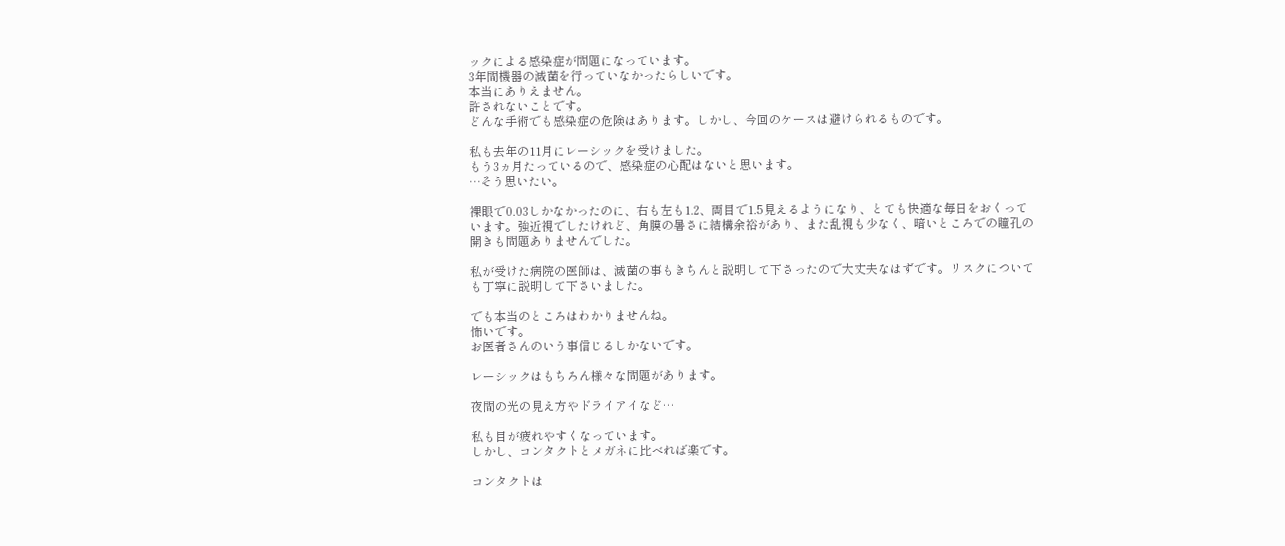ックによる感染症が問題になっています。
3年間機器の滅菌を行っていなかったらしいです。
本当にありえません。
許されないことです。
どんな手術でも感染症の危険はあります。しかし、今回のケースは避けられるものです。

私も去年の11月にレーシックを受けました。
もう3ヵ月たっているので、感染症の心配はないと思います。
…そう思いたい。

裸眼で0.03しかなかったのに、右も左も1.2、両目で1.5見えるようになり、とても快適な毎日をおくっています。強近視でしたけれど、角膜の暑さに結構余裕があり、また乱視も少なく、暗いところでの瞳孔の開きも問題ありませんでした。

私が受けた病院の医師は、滅菌の事もきちんと説明して下さったので大丈夫なはずです。リスクについても丁寧に説明して下さいました。

でも本当のところはわかりませんね。
怖いです。
お医者さんのいう事信じるしかないです。

レーシックはもちろん様々な問題があります。

夜間の光の見え方やドライアイなど…

私も目が疲れやすくなっています。
しかし、コンタクトとメガネに比べれば楽です。

コンタクトは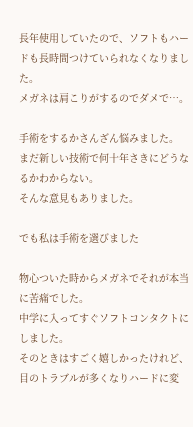長年使用していたので、ソフトもハードも長時間つけていられなくなりました。
メガネは肩こりがするのでダメで…。

手術をするかさんざん悩みました。
まだ新しい技術で何十年さきにどうなるかわからない。
そんな意見もありました。

でも私は手術を選びました

物心ついた時からメガネでそれが本当に苦痛でした。
中学に入ってすぐソフトコンタクトにしました。
そのときはすごく嬉しかったけれど、目のトラブルが多くなりハードに変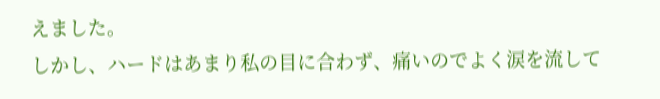えました。
しかし、ハードはあまり私の目に合わず、痛いのでよく涙を流して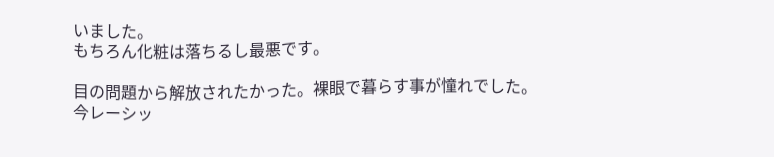いました。
もちろん化粧は落ちるし最悪です。

目の問題から解放されたかった。裸眼で暮らす事が憧れでした。
今レーシッ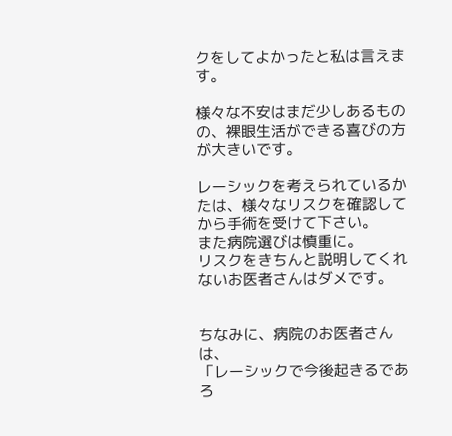クをしてよかったと私は言えます。

様々な不安はまだ少しあるものの、裸眼生活ができる喜びの方が大きいです。

レーシックを考えられているかたは、様々なリスクを確認してから手術を受けて下さい。
また病院選びは慎重に。
リスクをきちんと説明してくれないお医者さんはダメです。


ちなみに、病院のお医者さんは、
「レーシックで今後起きるであろ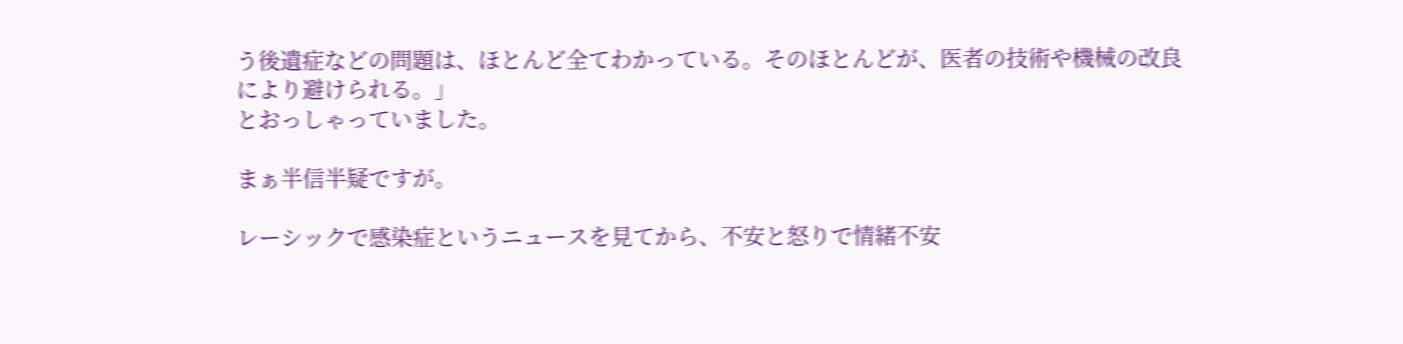う後遺症などの問題は、ほとんど全てわかっている。そのほとんどが、医者の技術や機械の改良により避けられる。」
とおっしゃっていました。

まぁ半信半疑ですが。

レーシックで感染症というニュースを見てから、不安と怒りで情緒不安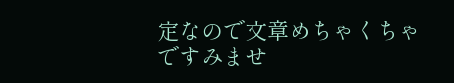定なので文章めちゃくちゃですみませ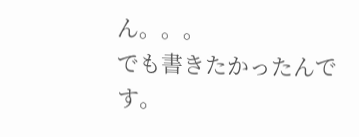ん。。。
でも書きたかったんです。